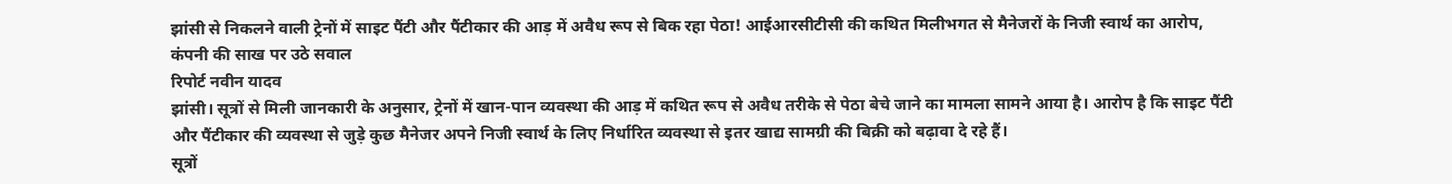झांसी से निकलने वाली ट्रेनों में साइट पैंटी और पैंटीकार की आड़ में अवैध रूप से बिक रहा पेठा! आईआरसीटीसी की कथित मिलीभगत से मैनेजरों के निजी स्वार्थ का आरोप, कंपनी की साख पर उठे सवाल
रिपोर्ट नवीन यादव
झांसी। सूत्रों से मिली जानकारी के अनुसार, ट्रेनों में खान-पान व्यवस्था की आड़ में कथित रूप से अवैध तरीके से पेठा बेचे जाने का मामला सामने आया है। आरोप है कि साइट पैंटी और पैंटीकार की व्यवस्था से जुड़े कुछ मैनेजर अपने निजी स्वार्थ के लिए निर्धारित व्यवस्था से इतर खाद्य सामग्री की बिक्री को बढ़ावा दे रहे हैं।
सूत्रों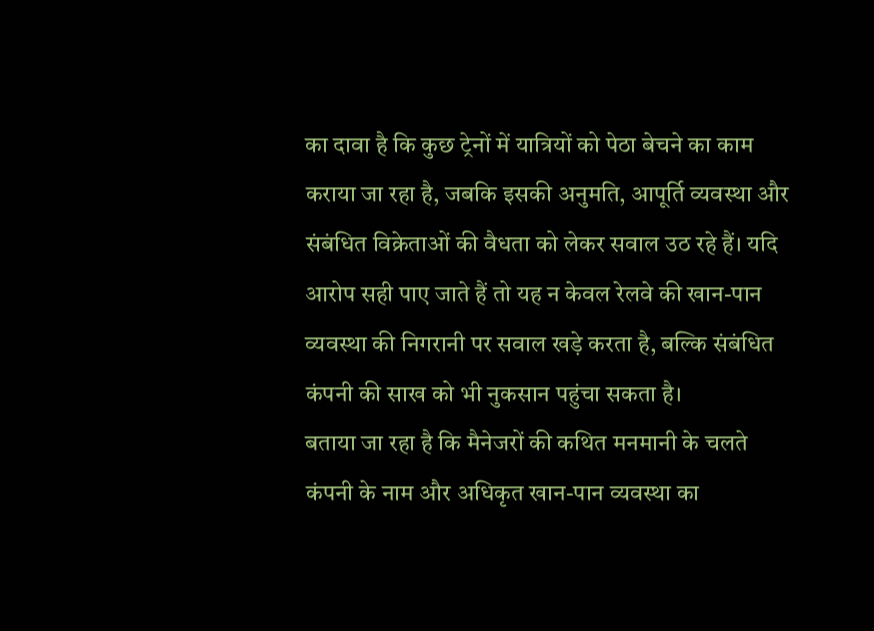का दावा है कि कुछ ट्रेनों में यात्रियों को पेठा बेचने का काम कराया जा रहा है, जबकि इसकी अनुमति, आपूर्ति व्यवस्था और संबंधित विक्रेताओं की वैधता को लेकर सवाल उठ रहे हैं। यदि आरोप सही पाए जाते हैं तो यह न केवल रेलवे की खान-पान व्यवस्था की निगरानी पर सवाल खड़े करता है, बल्कि संबंधित कंपनी की साख को भी नुकसान पहुंचा सकता है।
बताया जा रहा है कि मैनेजरों की कथित मनमानी के चलते कंपनी के नाम और अधिकृत खान-पान व्यवस्था का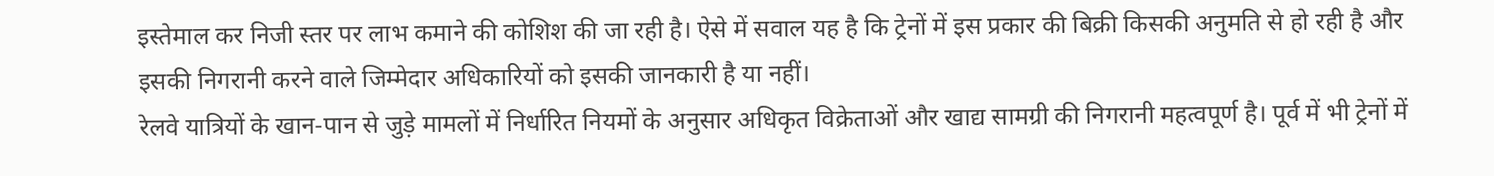इस्तेमाल कर निजी स्तर पर लाभ कमाने की कोशिश की जा रही है। ऐसे में सवाल यह है कि ट्रेनों में इस प्रकार की बिक्री किसकी अनुमति से हो रही है और इसकी निगरानी करने वाले जिम्मेदार अधिकारियों को इसकी जानकारी है या नहीं।
रेलवे यात्रियों के खान-पान से जुड़े मामलों में निर्धारित नियमों के अनुसार अधिकृत विक्रेताओं और खाद्य सामग्री की निगरानी महत्वपूर्ण है। पूर्व में भी ट्रेनों में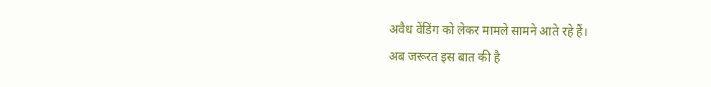अवैध वेंडिंग को लेकर मामले सामने आते रहे हैं।
अब जरूरत इस बात की है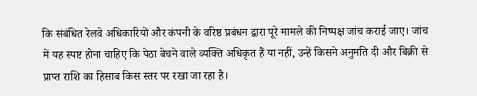कि संबंधित रेलवे अधिकारियों और कंपनी के वरिष्ठ प्रबंधन द्वारा पूरे मामले की निष्पक्ष जांच कराई जाए। जांच में यह स्पष्ट होना चाहिए कि पेठा बेचने वाले व्यक्ति अधिकृत हैं या नहीं, उन्हें किसने अनुमति दी और बिक्री से प्राप्त राशि का हिसाब किस स्तर पर रखा जा रहा है।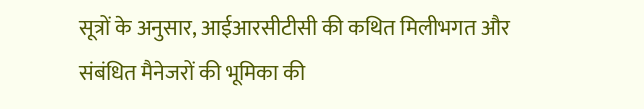सूत्रों के अनुसार, आईआरसीटीसी की कथित मिलीभगत और संबंधित मैनेजरों की भूमिका की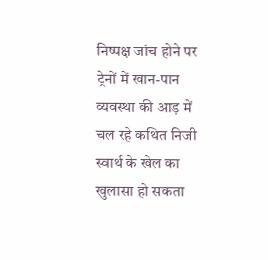निष्पक्ष जांच होने पर ट्रेनों में खान-पान व्यवस्था की आड़ में चल रहे कथित निजी स्वार्थ के खेल का खुलासा हो सकता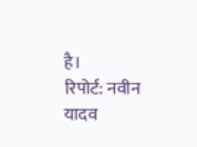है।
रिपोर्ट: नवीन यादव